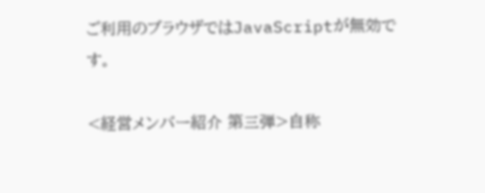ご利用のブラウザではJavaScriptが無効です。

<経営メンバー紹介 第三弾>自称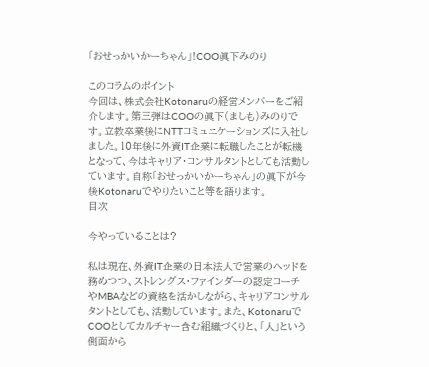「おせっかいかーちゃん」!COO眞下みのり

このコラムのポイント
今回は、株式会社Kotonaruの経営メンバーをご紹介します。第三弾はCOOの眞下(ましも)みのりです。立教卒業後にNTTコミュニケーションズに入社しました。10年後に外資IT企業に転職したことが転機となって、今はキャリア・コンサルタントとしても活動しています。自称「おせっかいかーちゃん」の眞下が今後Kotonaruでやりたいこと等を語ります。
目次

今やっていることは?

私は現在、外資IT企業の日本法人で営業のヘッドを務めつつ、ストレングス・ファインダーの認定コーチやMBAなどの資格を活かしながら、キャリアコンサルタントとしても、活動しています。また、KotonaruでCOOとしてカルチャー含む組織づくりと、「人」という側面から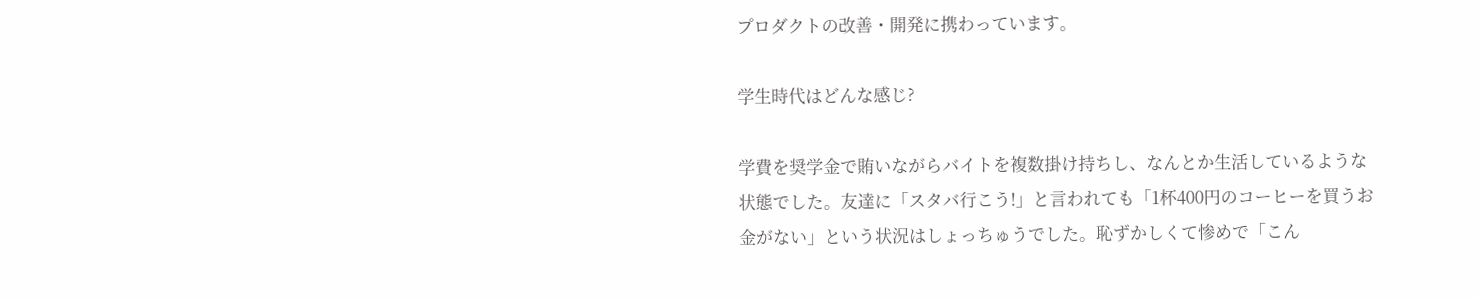プロダクトの改善・開発に携わっています。

学生時代はどんな感じ?

学費を奨学金で賄いながらバイトを複数掛け持ちし、なんとか生活しているような状態でした。友達に「スタバ行こう!」と言われても「1杯400円のコーヒーを買うお金がない」という状況はしょっちゅうでした。恥ずかしくて惨めで「こん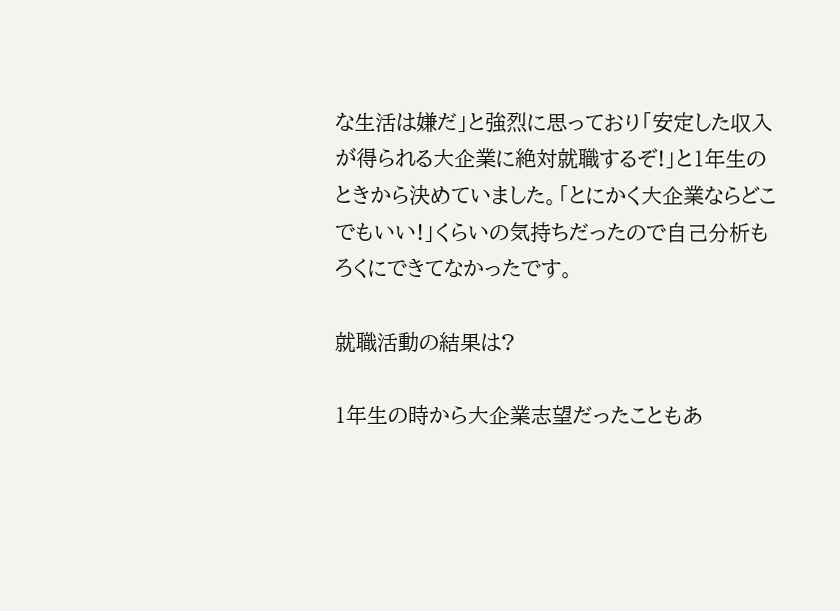な生活は嫌だ」と強烈に思っており「安定した収入が得られる大企業に絶対就職するぞ!」と1年生のときから決めていました。「とにかく大企業ならどこでもいい!」くらいの気持ちだったので自己分析もろくにできてなかったです。

就職活動の結果は?

1年生の時から大企業志望だったこともあ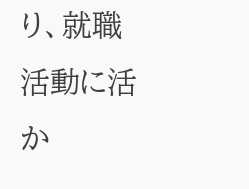り、就職活動に活か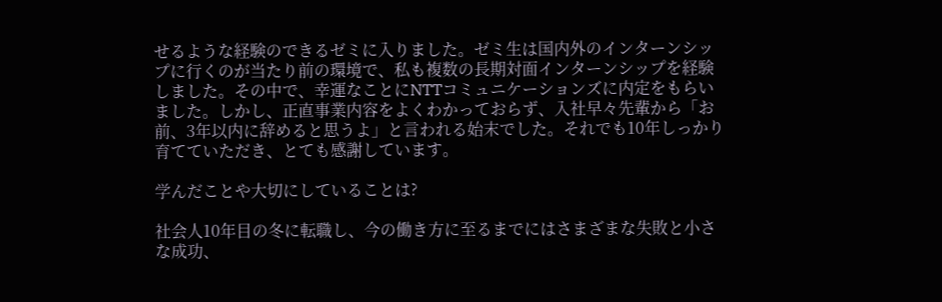せるような経験のできるゼミに入りました。ゼミ生は国内外のインターンシップに行くのが当たり前の環境で、私も複数の長期対面インターンシップを経験しました。その中で、幸運なことにNTTコミュニケーションズに内定をもらいました。しかし、正直事業内容をよくわかっておらず、入社早々先輩から「お前、3年以内に辞めると思うよ」と言われる始末でした。それでも10年しっかり育てていただき、とても感謝しています。

学んだことや大切にしていることは?

社会人10年目の冬に転職し、今の働き方に至るまでにはさまざまな失敗と小さな成功、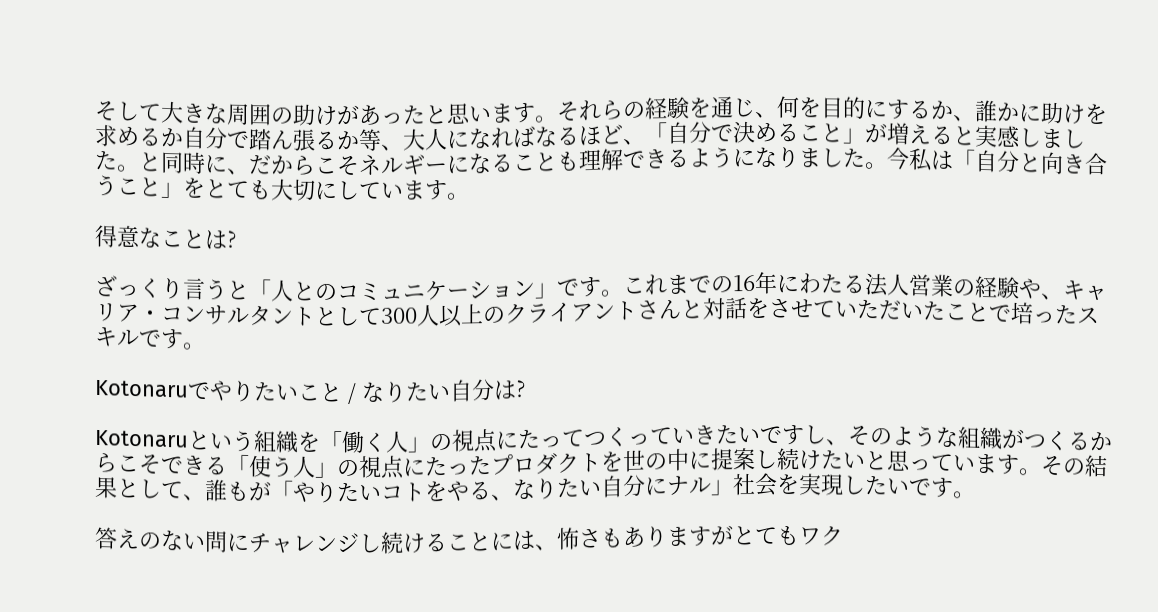そして大きな周囲の助けがあったと思います。それらの経験を通じ、何を目的にするか、誰かに助けを求めるか自分で踏ん張るか等、大人になればなるほど、「自分で決めること」が増えると実感しました。と同時に、だからこそネルギーになることも理解できるようになりました。今私は「自分と向き合うこと」をとても大切にしています。

得意なことは?

ざっくり言うと「人とのコミュニケーション」です。これまでの16年にわたる法人営業の経験や、キャリア・コンサルタントとして300人以上のクライアントさんと対話をさせていただいたことで培ったスキルです。

Kotonaruでやりたいこと / なりたい自分は?

Kotonaruという組織を「働く人」の視点にたってつくっていきたいですし、そのような組織がつくるからこそできる「使う人」の視点にたったプロダクトを世の中に提案し続けたいと思っています。その結果として、誰もが「やりたいコトをやる、なりたい自分にナル」社会を実現したいです。

答えのない問にチャレンジし続けることには、怖さもありますがとてもワク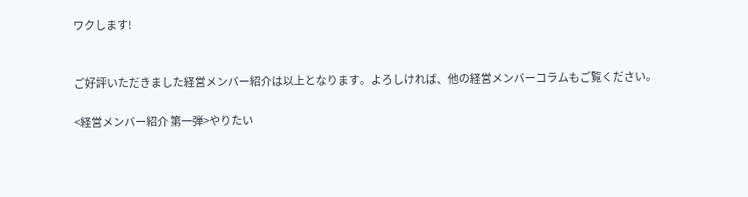ワクします!


ご好評いただきました経営メンバー紹介は以上となります。よろしければ、他の経営メンバーコラムもご覧ください。

<経営メンバー紹介 第一弾>やりたい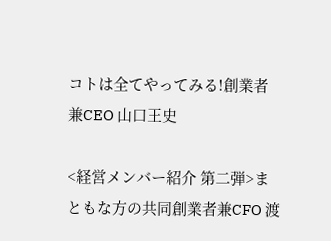コトは全てやってみる!創業者兼CEO 山口王史

<経営メンバー紹介 第二弾>まともな方の共同創業者兼CFO 渡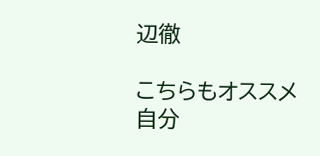辺徹

こちらもオススメ
自分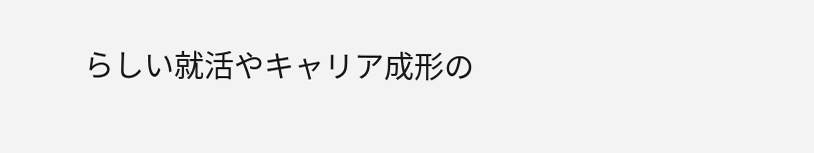らしい就活やキャリア成形の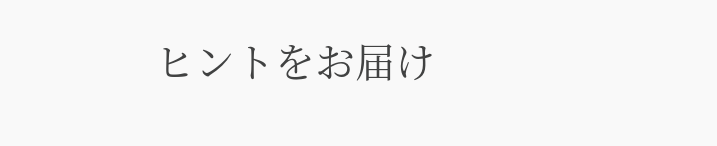ヒントをお届け